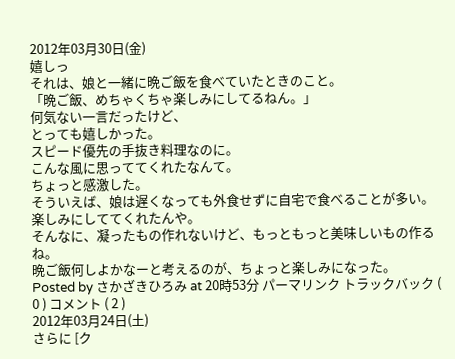2012年03月30日(金)
嬉しっ
それは、娘と一緒に晩ご飯を食べていたときのこと。
「晩ご飯、めちゃくちゃ楽しみにしてるねん。」
何気ない一言だったけど、
とっても嬉しかった。
スピード優先の手抜き料理なのに。
こんな風に思っててくれたなんて。
ちょっと感激した。
そういえば、娘は遅くなっても外食せずに自宅で食べることが多い。
楽しみにしててくれたんや。
そんなに、凝ったもの作れないけど、もっともっと美味しいもの作るね。
晩ご飯何しよかなーと考えるのが、ちょっと楽しみになった。
Posted by さかざきひろみ at 20時53分 パーマリンク トラックバック ( 0 ) コメント ( 2 )
2012年03月24日(土)
さらに [ク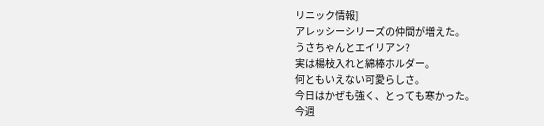リニック情報]
アレッシーシリーズの仲間が増えた。
うさちゃんとエイリアン?
実は楊枝入れと綿棒ホルダー。
何ともいえない可愛らしさ。
今日はかぜも強く、とっても寒かった。
今週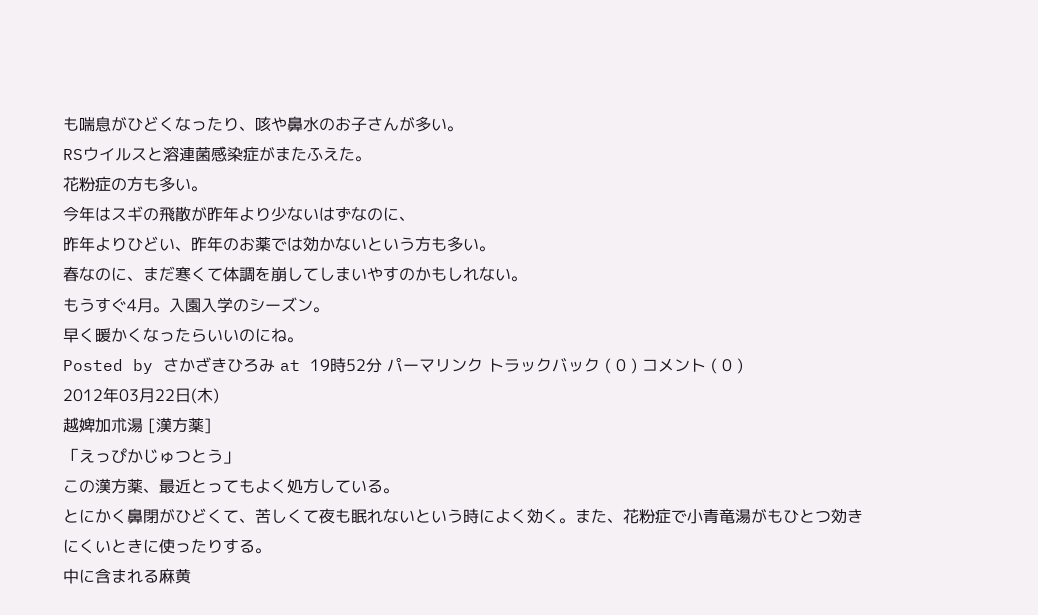も喘息がひどくなったり、咳や鼻水のお子さんが多い。
RSウイルスと溶連菌感染症がまたふえた。
花粉症の方も多い。
今年はスギの飛散が昨年より少ないはずなのに、
昨年よりひどい、昨年のお薬では効かないという方も多い。
春なのに、まだ寒くて体調を崩してしまいやすのかもしれない。
もうすぐ4月。入園入学のシーズン。
早く暖かくなったらいいのにね。
Posted by さかざきひろみ at 19時52分 パーマリンク トラックバック ( 0 ) コメント ( 0 )
2012年03月22日(木)
越婢加朮湯 [漢方薬]
「えっぴかじゅつとう」
この漢方薬、最近とってもよく処方している。
とにかく鼻閉がひどくて、苦しくて夜も眠れないという時によく効く。また、花粉症で小青竜湯がもひとつ効きにくいときに使ったりする。
中に含まれる麻黄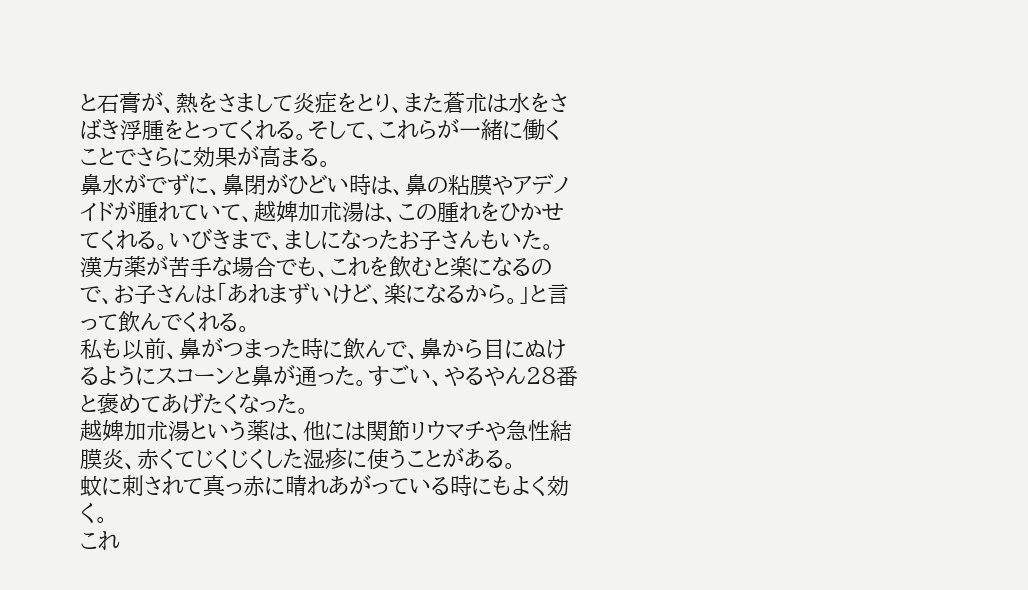と石膏が、熱をさまして炎症をとり、また蒼朮は水をさばき浮腫をとってくれる。そして、これらが一緒に働くことでさらに効果が高まる。
鼻水がでずに、鼻閉がひどい時は、鼻の粘膜やアデノイドが腫れていて、越婢加朮湯は、この腫れをひかせてくれる。いびきまで、ましになったお子さんもいた。
漢方薬が苦手な場合でも、これを飲むと楽になるので、お子さんは「あれまずいけど、楽になるから。」と言って飲んでくれる。
私も以前、鼻がつまった時に飲んで、鼻から目にぬけるようにスコーンと鼻が通った。すごい、やるやん28番と褒めてあげたくなった。
越婢加朮湯という薬は、他には関節リウマチや急性結膜炎、赤くてじくじくした湿疹に使うことがある。
蚊に刺されて真っ赤に晴れあがっている時にもよく効く。
これ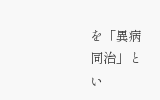を「異病同治」とい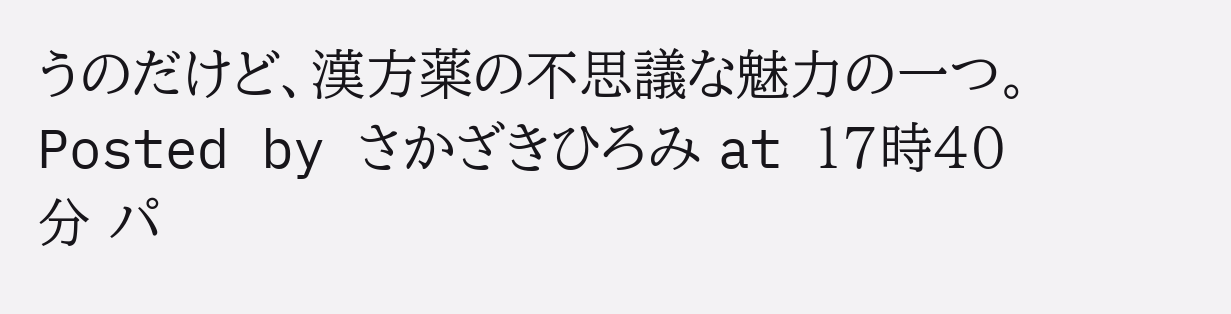うのだけど、漢方薬の不思議な魅力の一つ。
Posted by さかざきひろみ at 17時40分 パ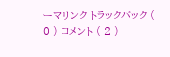ーマリンク トラックバック ( 0 ) コメント ( 2 )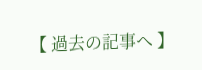【 過去の記事へ 】